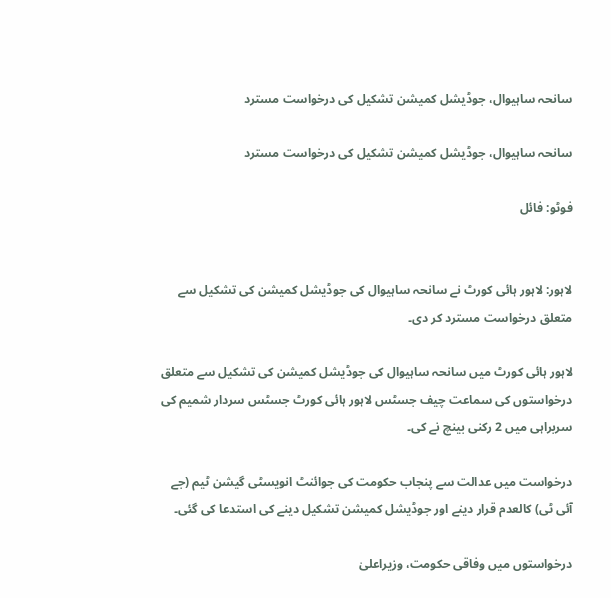سانحہ ساہیوال، جوڈیشل کمیشن تشکیل کی درخواست مسترد

سانحہ ساہیوال، جوڈیشل کمیشن تشکیل کی درخواست مسترد

فوٹو: فائل


لاہور: لاہور ہائی کورٹ نے سانحہ ساہیوال کی جوڈیشل کمیشن کی تشکیل سے متعلق درخواست مسترد کر دی۔

لاہور ہائی کورٹ میں سانحہ ساہیوال کی جوڈیشل کمیشن کی تشکیل سے متعلق درخواستوں کی سماعت چیف جسٹس لاہور ہائی کورٹ جسٹس سردار شمیم کی سربراہی میں 2 رکنی بینچ نے کی۔

درخواست میں عدالت سے پنجاب حکومت کی جوائنٹ انویسٹی گیشن ٹیم (جے آئی ٹی) کالعدم قرار دینے اور جوڈیشل کمیشن تشکیل دینے کی استدعا کی گئی۔

درخواستوں میں وفاقی حکومت، وزیراعلیٰ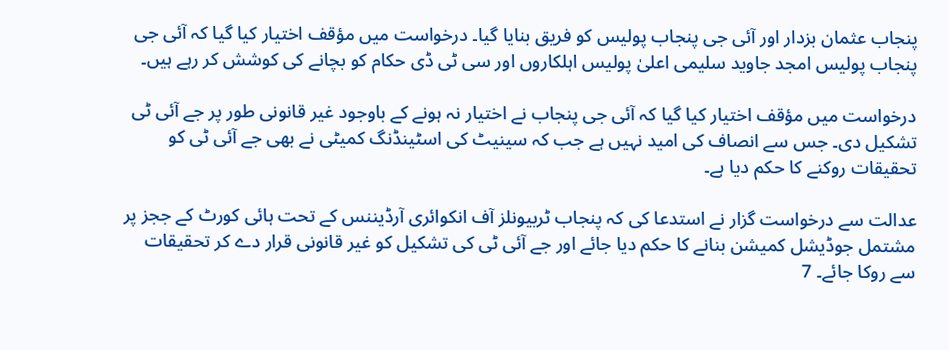پنجاب عثمان بزدار اور آئی جی پنجاب پولیس کو فریق بنایا گیا۔ درخواست میں مؤقف اختیار کیا گیا کہ آئی جی پنجاب پولیس امجد جاوید سلیمی اعلیٰ پولیس اہلکاروں اور سی ٹی ڈی حکام کو بچانے کی کوشش کر رہے ہیں۔

درخواست میں مؤقف اختیار کیا گیا کہ آئی جی پنجاب نے اختیار نہ ہونے کے باوجود غیر قانونی طور پر جے آئی ٹی تشکیل دی۔ جس سے انصاف کی امید نہیں ہے جب کہ سینیٹ کی اسٹینڈنگ کمیٹی نے بھی جے آئی ٹی کو تحقیقات روکنے کا حکم دیا ہے۔

عدالت سے درخواست گزار نے استدعا کی کہ پنجاب ٹربیونلز آف انکوائری آرڈیننس کے تحت ہائی کورٹ کے ججز پر مشتمل جوڈیشل کمیشن بنانے کا حکم دیا جائے اور جے آئی ٹی کی تشکیل کو غیر قانونی قرار دے کر تحقیقات سے روکا جائے۔ 7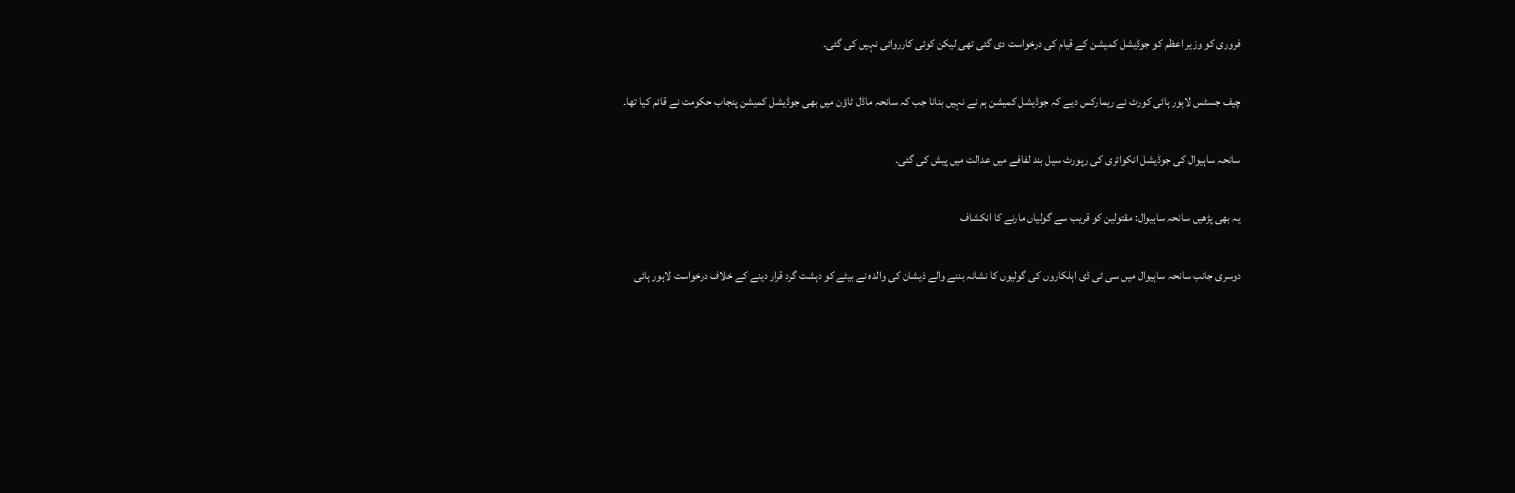فروری کو وزیر اعظم کو جوڈیشل کمیشن کے قیام کی درخواست دی گئی تھی لیکن کوئی کارروائی نہیں کی گئی۔

چیف جسٹس لاہور ہائی کورٹ نے ریمارکس دیے کہ جوڈیشل کمیشن ہم نے نہیں بنانا جب کہ سانحہ ماڈل ٹاؤن میں بھی جوڈیشل کمیشن پنجاب حکومت نے قائم کیا تھا۔

سانحہ ساہیوال کی جوڈیشل انکوائری کی رپورٹ سیل بند لفافے میں عدالت میں پیش کی گئی۔

یہ بھی پڑھیں سانحہ ساہیوال: مقتولین کو قریب سے گولیاں مارنے کا انکشاف

دوسری جانب سانحہ ساہیوال میں سی ٹی ڈی اہلکاروں کی گولیوں کا نشانہ بننے والے ذیشان کی والدہ نے بیٹے کو دہشت گرد قرار دینے کے خلاف درخواست لاہور ہائی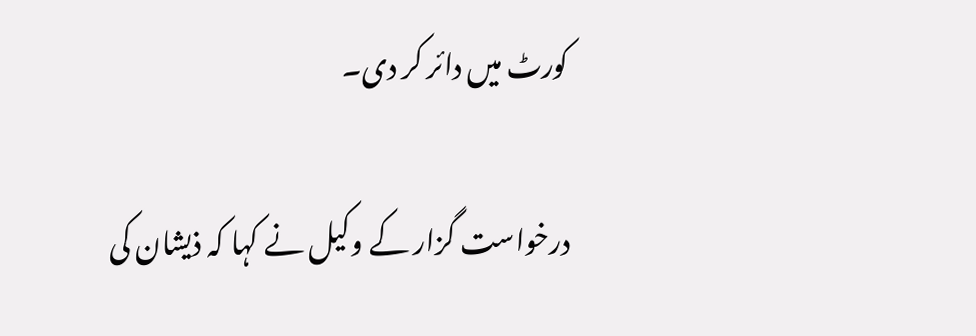کورٹ میں دائر کر دی۔

درخواست گزار کے وکیل نے کہا کہ ذیشان کی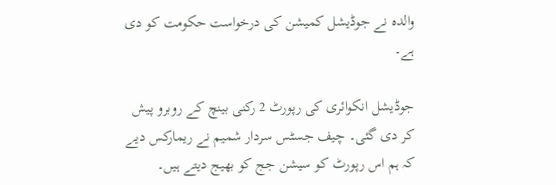والدہ نے جوڈیشل کمیشن کی درخواست حکومت کو دی ہے۔

جوڈیشل انکوائری کی رپورٹ 2 رکنی بینچ کے روبرو پیش کر دی گئی۔ چیف جسٹس سردار شمیم نے ریمارکس دیے کہ ہم اس رپورٹ کو سیشن جج کو بھیج دیتے ہیں۔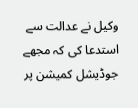وکیل نے عدالت سے استدعا کی کہ مجھے جوڈیشل کمیشن پر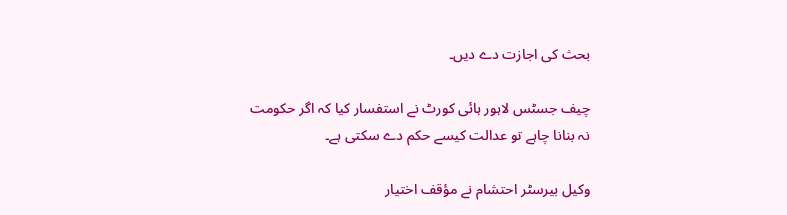بحث کی اجازت دے دیں۔

چیف جسٹس لاہور ہائی کورٹ نے استفسار کیا کہ اگر حکومت نہ بنانا چاہے تو عدالت کیسے حکم دے سکتی ہے۔

وکیل بیرسٹر احتشام نے مؤقف اختیار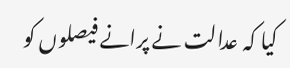کیا کہ عدالت نے پرانے فیصلوں کو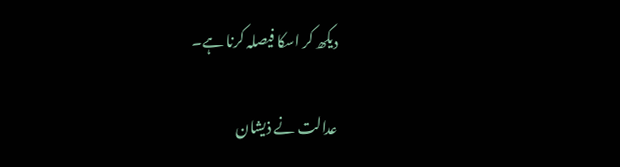دیکھ کر اسکا فیصلہ کرنا ہے۔

عدالت نے ذیشان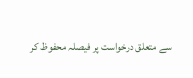سے متعلق درخواست پر فیصلہ محفوظ کر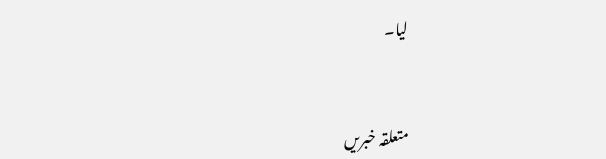لیا۔


متعلقہ خبریں